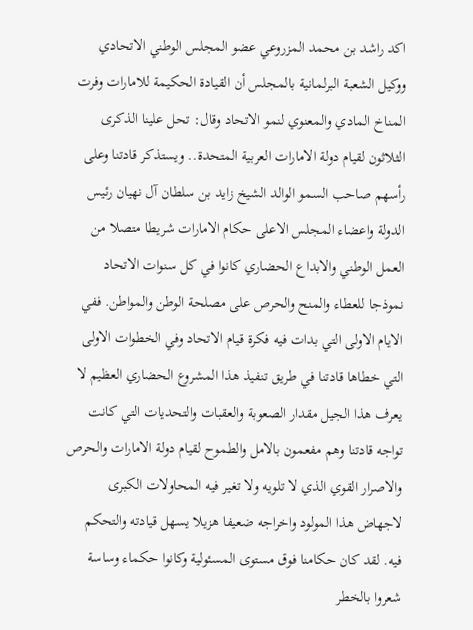اكد راشد بن محمد المزروعي عضو المجلس الوطني الاتحادي ووكيل الشعبة البرلمانية بالمجلس أن القيادة الحكيمة للامارات وفرت المناخ المادي والمعنوي لنمو الاتحاد وقال: تحل علينا الذكرى الثلاثون لقيام دولة الامارات العربية المتحدة.. ويستذكر قادتنا وعلى رأسهم صاحب السمو الوالد الشيخ زايد بن سلطان آل نهيان رئيس الدولة واعضاء المجلس الاعلى حكام الامارات شريطا متصلا من العمل الوطني والابداع الحضاري كانوا في كل سنوات الاتحاد نموذجا للعطاء والمنح والحرص على مصلحة الوطن والمواطن. ففي الايام الاولى التي بدات فيه فكرة قيام الاتحاد وفي الخطوات الاولى التي خطاها قادتنا في طريق تنفيذ هذا المشروع الحضاري العظيم لا يعرف هذا الجيل مقدار الصعوبة والعقبات والتحديات التي كانت تواجه قادتنا وهم مفعمون بالامل والطموح لقيام دولة الامارات والحرص والاصرار القوي الذي لا تلويه ولا تغير فيه المحاولات الكبرى لاجهاض هذا المولود واخراجه ضعيفا هزيلا يسهل قيادته والتحكم فيه. لقد كان حكامنا فوق مستوى المسئولية وكانوا حكماء وساسة شعروا بالخطر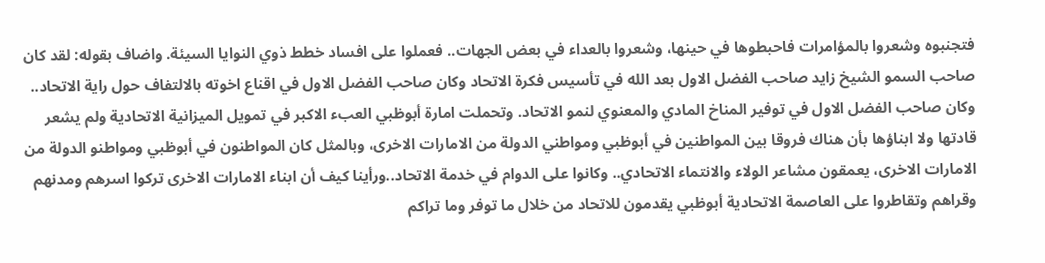فتجنبوه وشعروا بالمؤامرات فاحبطوها في حينها، وشعروا بالعداء في بعض الجهات.. فعملوا على افساد خطط ذوي النوايا السيئة. واضاف بقوله: لقد كان صاحب السمو الشيخ زايد صاحب الفضل الاول بعد الله في تأسيس فكرة الاتحاد وكان صاحب الفضل الاول في اقناع اخوته بالالتفاف حول راية الاتحاد.. وكان صاحب الفضل الاول في توفير المناخ المادي والمعنوي لنمو الاتحاد. وتحملت امارة أبوظبي العبء الاكبر في تمويل الميزانية الاتحادية ولم يشعر قادتها ولا ابناؤها بأن هناك فروقا بين المواطنين في أبوظبي ومواطني الدولة من الامارات الاخرى، وبالمثل كان المواطنون في أبوظبي ومواطنو الدولة من الامارات الاخرى، يعمقون مشاعر الولاء والانتماء الاتحادي.. وكانوا على الدوام في خدمة الاتحاد..ورأينا كيف أن ابناء الامارات الاخرى تركوا اسرهم ومدنهم وقراهم وتقاطروا على العاصمة الاتحادية أبوظبي يقدمون للاتحاد من خلال ما توفر وما تراكم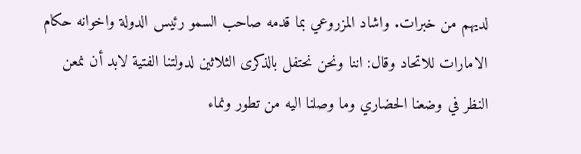لديهم من خبرات. واشاد المزروعي بما قدمه صاحب السمو رئيس الدولة واخوانه حكام الامارات للاتحاد وقال: اننا ونحن نحتفل بالذكرى الثلاثين لدولتنا الفتية لابد أن نمعن النظر في وضعنا الحضاري وما وصلنا اليه من تطور ونماء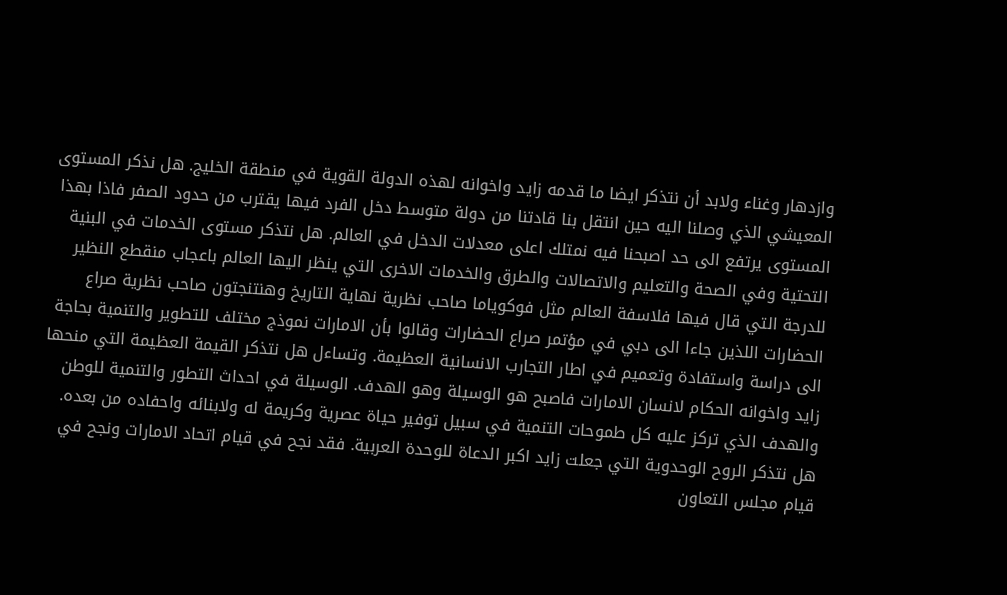وازدهار وغناء ولابد أن نتذكر ايضا ما قدمه زايد واخوانه لهذه الدولة القوية في منطقة الخليج. هل نذكر المستوى المعيشي الذي وصلنا اليه حين انتقل بنا قادتنا من دولة متوسط دخل الفرد فيها يقترب من حدود الصفر فاذا بهذا المستوى يرتفع الى حد اصبحنا فيه نمتلك اعلى معدلات الدخل في العالم. هل نتذكر مستوى الخدمات في البنية التحتية وفي الصحة والتعليم والاتصالات والطرق والخدمات الاخرى التي ينظر اليها العالم باعجاب منقطع النظير للدرجة التي قال فيها فلاسفة العالم مثل فوكوياما صاحب نظرية نهاية التاريخ وهنتنجتون صاحب نظرية صراع الحضارات اللذين جاءا الى دبي في مؤتمر صراع الحضارات وقالوا بأن الامارات نموذج مختلف للتطوير والتنمية بحاجة الى دراسة واستفادة وتعميم في اطار التجارب الانسانية العظيمة. وتساءل هل نتذكر القيمة العظيمة التي منحها زايد واخوانه الحكام لانسان الامارات فاصبح هو الوسيلة وهو الهدف. الوسيلة في احداث التطور والتنمية للوطن والهدف الذي تركز عليه كل طموحات التنمية في سبيل توفير حياة عصرية وكريمة له ولابنائه واحفاده من بعده. هل نتذكر الروح الوحدوية التي جعلت زايد اكبر الدعاة للوحدة العربية. فقد نجح في قيام اتحاد الامارات ونجح في قيام مجلس التعاون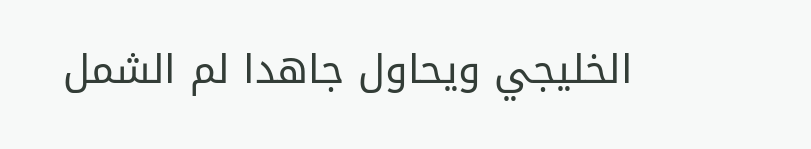الخليجي ويحاول جاهدا لم الشمل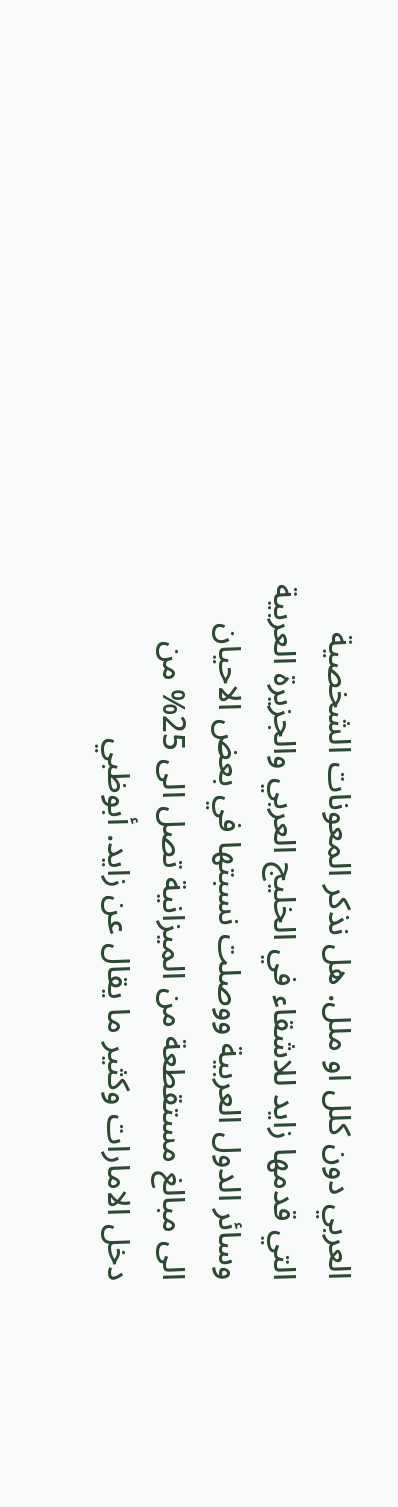العربي دون كلل او ملل. هل نذكر المعونات الشخصية التي قدمها زايد للاشقاء في الخليج العربي والجزيرة العربية وسائر الدول العربية ووصلت نسبتها في بعض الاحيان الى مبالغ مستقطعة من الميزانية تصل الى 25% من دخل الامارات وكثير ما يقال عن زايد. أبوظبي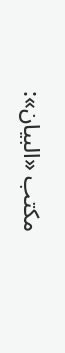مكتب «البيان»: